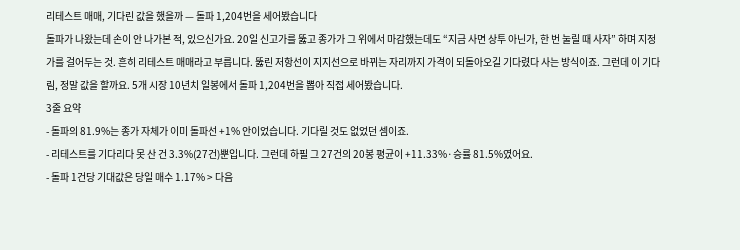리테스트 매매, 기다린 값을 했을까 — 돌파 1,204번을 세어봤습니다
돌파가 나왔는데 손이 안 나가본 적, 있으신가요. 20일 신고가를 뚫고 종가가 그 위에서 마감했는데도 “지금 사면 상투 아닌가, 한 번 눌릴 때 사자” 하며 지정가를 걸어두는 것. 흔히 리테스트 매매라고 부릅니다. 뚫린 저항선이 지지선으로 바뀌는 자리까지 가격이 되돌아오길 기다렸다 사는 방식이죠. 그런데 이 기다림, 정말 값을 할까요. 5개 시장 10년치 일봉에서 돌파 1,204번을 뽑아 직접 세어봤습니다.
3줄 요약
- 돌파의 81.9%는 종가 자체가 이미 돌파선 +1% 안이었습니다. 기다릴 것도 없었던 셈이죠.
- 리테스트를 기다리다 못 산 건 3.3%(27건)뿐입니다. 그런데 하필 그 27건의 20봉 평균이 +11.33%·승률 81.5%였어요.
- 돌파 1건당 기대값은 당일 매수 1.17% > 다음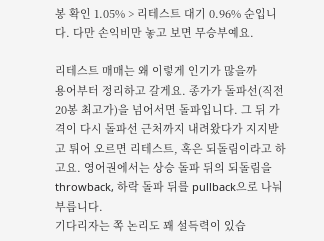봉 확인 1.05% > 리테스트 대기 0.96% 순입니다. 다만 손익비만 놓고 보면 무승부예요.

리테스트 매매는 왜 이렇게 인기가 많을까
용어부터 정리하고 갈게요. 종가가 돌파선(직전 20봉 최고가)을 넘어서면 돌파입니다. 그 뒤 가격이 다시 돌파선 근처까지 내려왔다가 지지받고 튀어 오르면 리테스트, 혹은 되돌림이라고 하고요. 영어권에서는 상승 돌파 뒤의 되돌림을 throwback, 하락 돌파 뒤를 pullback으로 나눠 부릅니다.
기다리자는 쪽 논리도 꽤 설득력이 있습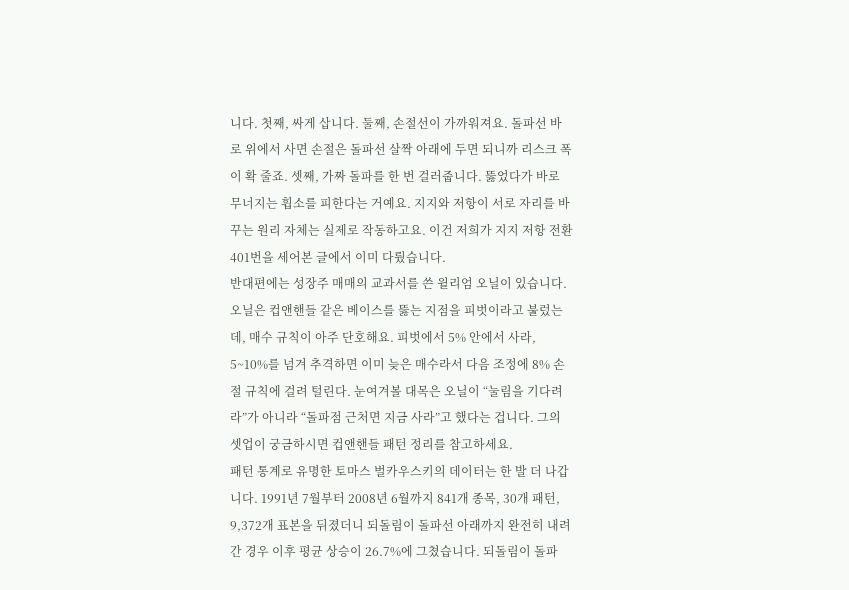니다. 첫째, 싸게 삽니다. 둘째, 손절선이 가까워져요. 돌파선 바로 위에서 사면 손절은 돌파선 살짝 아래에 두면 되니까 리스크 폭이 확 줄죠. 셋째, 가짜 돌파를 한 번 걸러줍니다. 뚫었다가 바로 무너지는 휩소를 피한다는 거예요. 지지와 저항이 서로 자리를 바꾸는 원리 자체는 실제로 작동하고요. 이건 저희가 지지 저항 전환 401번을 세어본 글에서 이미 다뤘습니다.
반대편에는 성장주 매매의 교과서를 쓴 윌리엄 오닐이 있습니다. 오닐은 컵앤핸들 같은 베이스를 뚫는 지점을 피벗이라고 불렀는데, 매수 규칙이 아주 단호해요. 피벗에서 5% 안에서 사라, 5~10%를 넘겨 추격하면 이미 늦은 매수라서 다음 조정에 8% 손절 규칙에 걸려 털린다. 눈여겨볼 대목은 오닐이 “눌림을 기다려라”가 아니라 “돌파점 근처면 지금 사라”고 했다는 겁니다. 그의 셋업이 궁금하시면 컵앤핸들 패턴 정리를 참고하세요.
패턴 통계로 유명한 토마스 벌카우스키의 데이터는 한 발 더 나갑니다. 1991년 7월부터 2008년 6월까지 841개 종목, 30개 패턴, 9,372개 표본을 뒤졌더니 되돌림이 돌파선 아래까지 완전히 내려간 경우 이후 평균 상승이 26.7%에 그쳤습니다. 되돌림이 돌파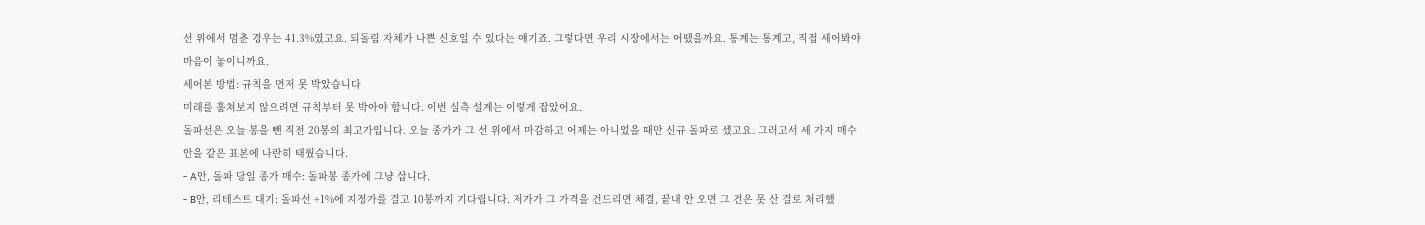선 위에서 멈춘 경우는 41.3%였고요. 되돌림 자체가 나쁜 신호일 수 있다는 얘기죠. 그렇다면 우리 시장에서는 어땠을까요. 통계는 통계고, 직접 세어봐야 마음이 놓이니까요.
세어본 방법: 규칙을 먼저 못 박았습니다
미래를 훔쳐보지 않으려면 규칙부터 못 박아야 합니다. 이번 실측 설계는 이렇게 잡았어요.
돌파선은 오늘 봉을 뺀 직전 20봉의 최고가입니다. 오늘 종가가 그 선 위에서 마감하고 어제는 아니었을 때만 신규 돌파로 셌고요. 그러고서 세 가지 매수안을 같은 표본에 나란히 태웠습니다.
- A안, 돌파 당일 종가 매수: 돌파봉 종가에 그냥 삽니다.
- B안, 리테스트 대기: 돌파선 +1%에 지정가를 걸고 10봉까지 기다립니다. 저가가 그 가격을 건드리면 체결, 끝내 안 오면 그 건은 못 산 걸로 처리했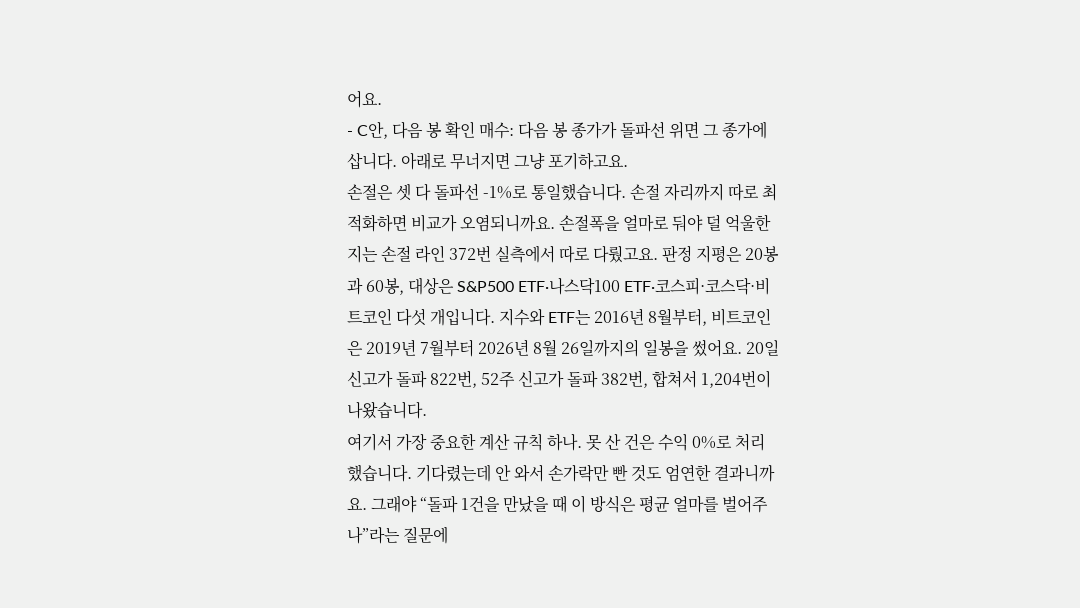어요.
- C안, 다음 봉 확인 매수: 다음 봉 종가가 돌파선 위면 그 종가에 삽니다. 아래로 무너지면 그냥 포기하고요.
손절은 셋 다 돌파선 -1%로 통일했습니다. 손절 자리까지 따로 최적화하면 비교가 오염되니까요. 손절폭을 얼마로 둬야 덜 억울한지는 손절 라인 372번 실측에서 따로 다뤘고요. 판정 지평은 20봉과 60봉, 대상은 S&P500 ETF·나스닥100 ETF·코스피·코스닥·비트코인 다섯 개입니다. 지수와 ETF는 2016년 8월부터, 비트코인은 2019년 7월부터 2026년 8월 26일까지의 일봉을 썼어요. 20일 신고가 돌파 822번, 52주 신고가 돌파 382번, 합쳐서 1,204번이 나왔습니다.
여기서 가장 중요한 계산 규칙 하나. 못 산 건은 수익 0%로 처리했습니다. 기다렸는데 안 와서 손가락만 빤 것도 엄연한 결과니까요. 그래야 “돌파 1건을 만났을 때 이 방식은 평균 얼마를 벌어주나”라는 질문에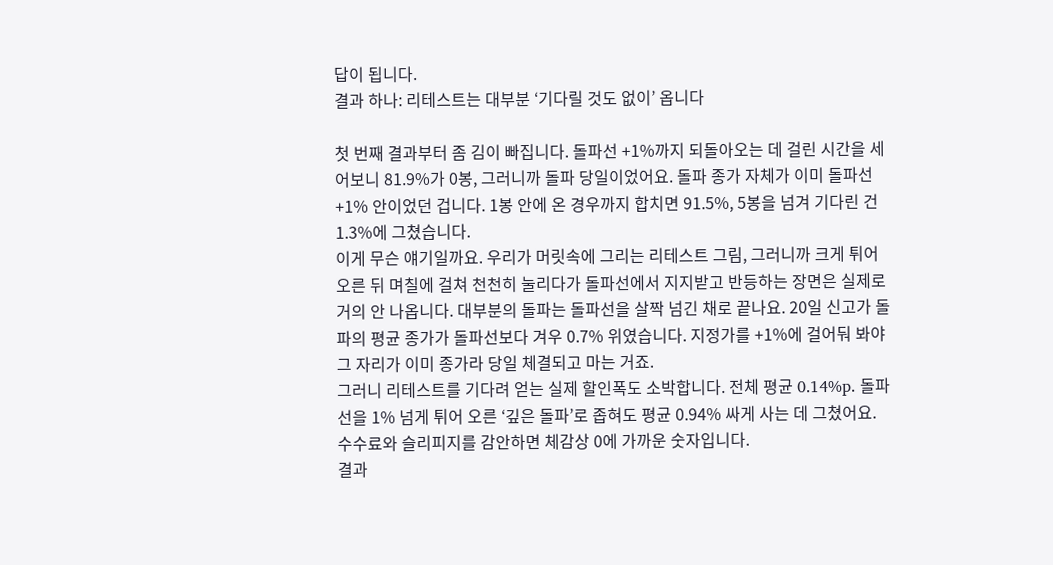답이 됩니다.
결과 하나: 리테스트는 대부분 ‘기다릴 것도 없이’ 옵니다

첫 번째 결과부터 좀 김이 빠집니다. 돌파선 +1%까지 되돌아오는 데 걸린 시간을 세어보니 81.9%가 0봉, 그러니까 돌파 당일이었어요. 돌파 종가 자체가 이미 돌파선 +1% 안이었던 겁니다. 1봉 안에 온 경우까지 합치면 91.5%, 5봉을 넘겨 기다린 건 1.3%에 그쳤습니다.
이게 무슨 얘기일까요. 우리가 머릿속에 그리는 리테스트 그림, 그러니까 크게 튀어 오른 뒤 며칠에 걸쳐 천천히 눌리다가 돌파선에서 지지받고 반등하는 장면은 실제로 거의 안 나옵니다. 대부분의 돌파는 돌파선을 살짝 넘긴 채로 끝나요. 20일 신고가 돌파의 평균 종가가 돌파선보다 겨우 0.7% 위였습니다. 지정가를 +1%에 걸어둬 봐야 그 자리가 이미 종가라 당일 체결되고 마는 거죠.
그러니 리테스트를 기다려 얻는 실제 할인폭도 소박합니다. 전체 평균 0.14%p. 돌파선을 1% 넘게 튀어 오른 ‘깊은 돌파’로 좁혀도 평균 0.94% 싸게 사는 데 그쳤어요. 수수료와 슬리피지를 감안하면 체감상 0에 가까운 숫자입니다.
결과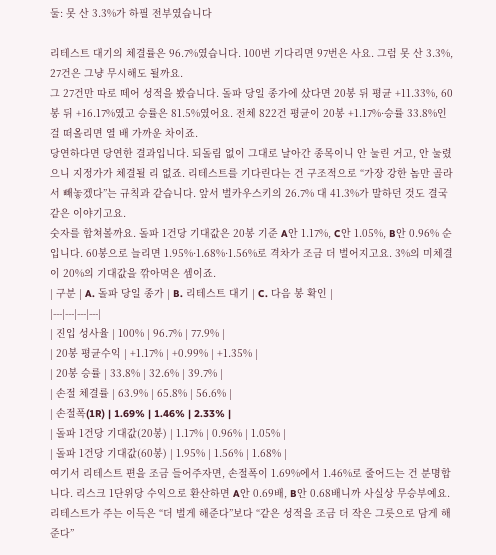둘: 못 산 3.3%가 하필 전부였습니다

리테스트 대기의 체결률은 96.7%였습니다. 100번 기다리면 97번은 사요. 그럼 못 산 3.3%, 27건은 그냥 무시해도 될까요.
그 27건만 따로 떼어 성적을 봤습니다. 돌파 당일 종가에 샀다면 20봉 뒤 평균 +11.33%, 60봉 뒤 +16.17%였고 승률은 81.5%였어요. 전체 822건 평균이 20봉 +1.17%·승률 33.8%인 걸 떠올리면 열 배 가까운 차이죠.
당연하다면 당연한 결과입니다. 되돌림 없이 그대로 날아간 종목이니 안 눌린 거고, 안 눌렸으니 지정가가 체결될 리 없죠. 리테스트를 기다린다는 건 구조적으로 “가장 강한 놈만 골라서 빼놓겠다”는 규칙과 같습니다. 앞서 벌카우스키의 26.7% 대 41.3%가 말하던 것도 결국 같은 이야기고요.
숫자를 합쳐볼까요. 돌파 1건당 기대값은 20봉 기준 A안 1.17%, C안 1.05%, B안 0.96% 순입니다. 60봉으로 늘리면 1.95%·1.68%·1.56%로 격차가 조금 더 벌어지고요. 3%의 미체결이 20%의 기대값을 깎아먹은 셈이죠.
| 구분 | A. 돌파 당일 종가 | B. 리테스트 대기 | C. 다음 봉 확인 |
|---|---|---|---|
| 진입 성사율 | 100% | 96.7% | 77.9% |
| 20봉 평균수익 | +1.17% | +0.99% | +1.35% |
| 20봉 승률 | 33.8% | 32.6% | 39.7% |
| 손절 체결률 | 63.9% | 65.8% | 56.6% |
| 손절폭(1R) | 1.69% | 1.46% | 2.33% |
| 돌파 1건당 기대값(20봉) | 1.17% | 0.96% | 1.05% |
| 돌파 1건당 기대값(60봉) | 1.95% | 1.56% | 1.68% |
여기서 리테스트 편을 조금 들어주자면, 손절폭이 1.69%에서 1.46%로 줄어드는 건 분명합니다. 리스크 1단위당 수익으로 환산하면 A안 0.69배, B안 0.68배니까 사실상 무승부예요. 리테스트가 주는 이득은 “더 벌게 해준다”보다 “같은 성적을 조금 더 작은 그릇으로 담게 해준다”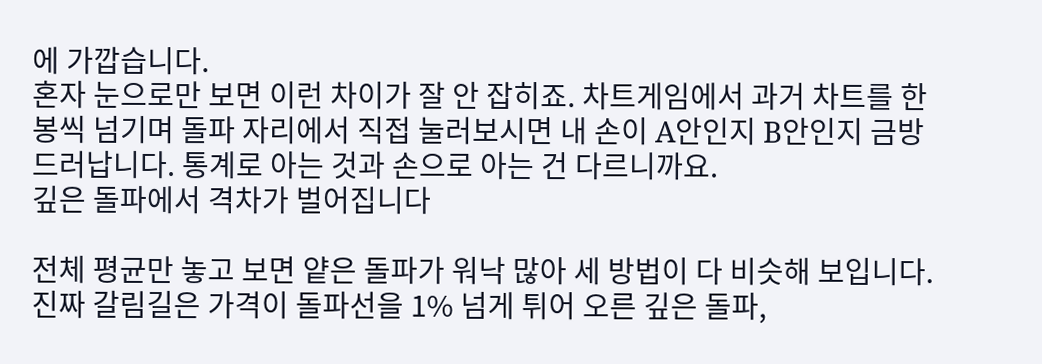에 가깝습니다.
혼자 눈으로만 보면 이런 차이가 잘 안 잡히죠. 차트게임에서 과거 차트를 한 봉씩 넘기며 돌파 자리에서 직접 눌러보시면 내 손이 A안인지 B안인지 금방 드러납니다. 통계로 아는 것과 손으로 아는 건 다르니까요.
깊은 돌파에서 격차가 벌어집니다

전체 평균만 놓고 보면 얕은 돌파가 워낙 많아 세 방법이 다 비슷해 보입니다. 진짜 갈림길은 가격이 돌파선을 1% 넘게 튀어 오른 깊은 돌파,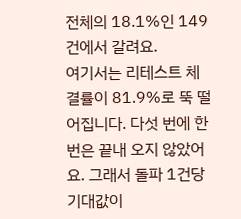전체의 18.1%인 149건에서 갈려요.
여기서는 리테스트 체결률이 81.9%로 뚝 떨어집니다. 다섯 번에 한 번은 끝내 오지 않았어요. 그래서 돌파 1건당 기대값이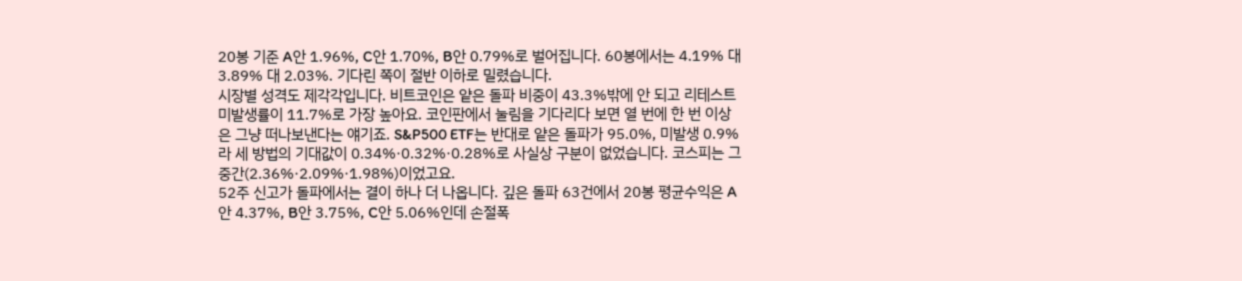20봉 기준 A안 1.96%, C안 1.70%, B안 0.79%로 벌어집니다. 60봉에서는 4.19% 대 3.89% 대 2.03%. 기다린 쪽이 절반 이하로 밀렸습니다.
시장별 성격도 제각각입니다. 비트코인은 얕은 돌파 비중이 43.3%밖에 안 되고 리테스트 미발생률이 11.7%로 가장 높아요. 코인판에서 눌림을 기다리다 보면 열 번에 한 번 이상은 그냥 떠나보낸다는 얘기죠. S&P500 ETF는 반대로 얕은 돌파가 95.0%, 미발생 0.9%라 세 방법의 기대값이 0.34%·0.32%·0.28%로 사실상 구분이 없었습니다. 코스피는 그 중간(2.36%·2.09%·1.98%)이었고요.
52주 신고가 돌파에서는 결이 하나 더 나옵니다. 깊은 돌파 63건에서 20봉 평균수익은 A안 4.37%, B안 3.75%, C안 5.06%인데 손절폭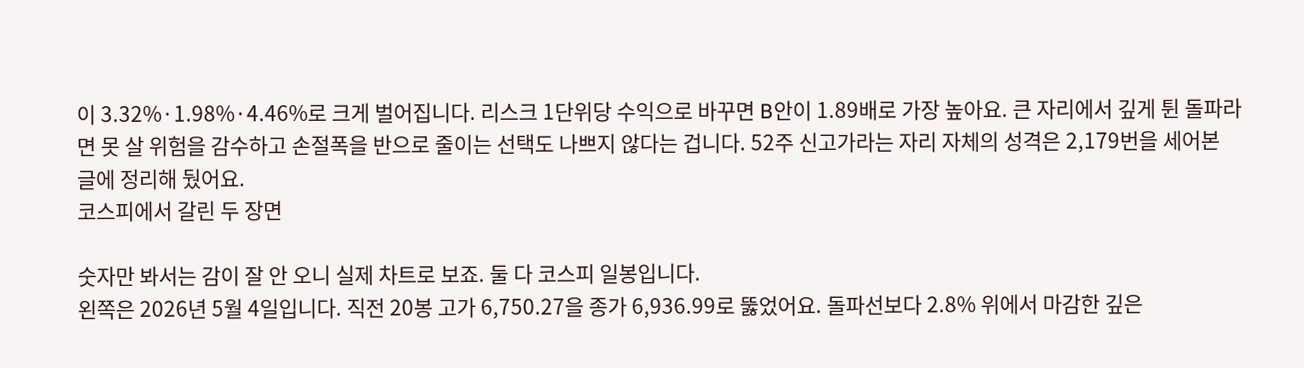이 3.32%·1.98%·4.46%로 크게 벌어집니다. 리스크 1단위당 수익으로 바꾸면 B안이 1.89배로 가장 높아요. 큰 자리에서 깊게 튄 돌파라면 못 살 위험을 감수하고 손절폭을 반으로 줄이는 선택도 나쁘지 않다는 겁니다. 52주 신고가라는 자리 자체의 성격은 2,179번을 세어본 글에 정리해 뒀어요.
코스피에서 갈린 두 장면

숫자만 봐서는 감이 잘 안 오니 실제 차트로 보죠. 둘 다 코스피 일봉입니다.
왼쪽은 2026년 5월 4일입니다. 직전 20봉 고가 6,750.27을 종가 6,936.99로 뚫었어요. 돌파선보다 2.8% 위에서 마감한 깊은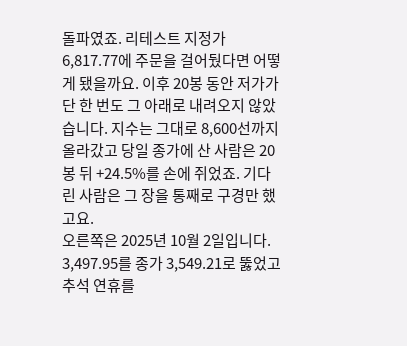돌파였죠. 리테스트 지정가 6,817.77에 주문을 걸어뒀다면 어떻게 됐을까요. 이후 20봉 동안 저가가 단 한 번도 그 아래로 내려오지 않았습니다. 지수는 그대로 8,600선까지 올라갔고 당일 종가에 산 사람은 20봉 뒤 +24.5%를 손에 쥐었죠. 기다린 사람은 그 장을 통째로 구경만 했고요.
오른쪽은 2025년 10월 2일입니다. 3,497.95를 종가 3,549.21로 뚫었고 추석 연휴를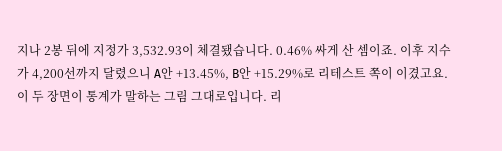지나 2봉 뒤에 지정가 3,532.93이 체결됐습니다. 0.46% 싸게 산 셈이죠. 이후 지수가 4,200선까지 달렸으니 A안 +13.45%, B안 +15.29%로 리테스트 쪽이 이겼고요.
이 두 장면이 통계가 말하는 그림 그대로입니다. 리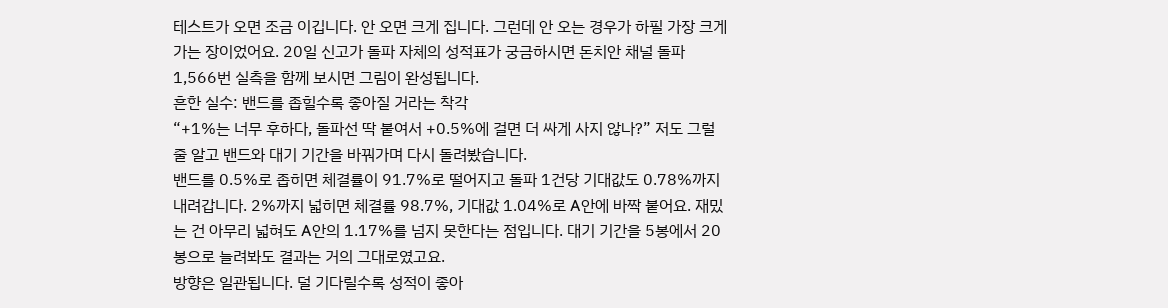테스트가 오면 조금 이깁니다. 안 오면 크게 집니다. 그런데 안 오는 경우가 하필 가장 크게 가는 장이었어요. 20일 신고가 돌파 자체의 성적표가 궁금하시면 돈치안 채널 돌파 1,566번 실측을 함께 보시면 그림이 완성됩니다.
흔한 실수: 밴드를 좁힐수록 좋아질 거라는 착각
“+1%는 너무 후하다, 돌파선 딱 붙여서 +0.5%에 걸면 더 싸게 사지 않나?” 저도 그럴 줄 알고 밴드와 대기 기간을 바꿔가며 다시 돌려봤습니다.
밴드를 0.5%로 좁히면 체결률이 91.7%로 떨어지고 돌파 1건당 기대값도 0.78%까지 내려갑니다. 2%까지 넓히면 체결률 98.7%, 기대값 1.04%로 A안에 바짝 붙어요. 재밌는 건 아무리 넓혀도 A안의 1.17%를 넘지 못한다는 점입니다. 대기 기간을 5봉에서 20봉으로 늘려봐도 결과는 거의 그대로였고요.
방향은 일관됩니다. 덜 기다릴수록 성적이 좋아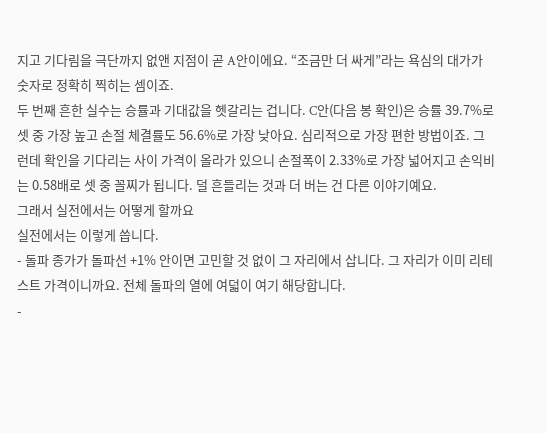지고 기다림을 극단까지 없앤 지점이 곧 A안이에요. “조금만 더 싸게”라는 욕심의 대가가 숫자로 정확히 찍히는 셈이죠.
두 번째 흔한 실수는 승률과 기대값을 헷갈리는 겁니다. C안(다음 봉 확인)은 승률 39.7%로 셋 중 가장 높고 손절 체결률도 56.6%로 가장 낮아요. 심리적으로 가장 편한 방법이죠. 그런데 확인을 기다리는 사이 가격이 올라가 있으니 손절폭이 2.33%로 가장 넓어지고 손익비는 0.58배로 셋 중 꼴찌가 됩니다. 덜 흔들리는 것과 더 버는 건 다른 이야기예요.
그래서 실전에서는 어떻게 할까요
실전에서는 이렇게 씁니다.
- 돌파 종가가 돌파선 +1% 안이면 고민할 것 없이 그 자리에서 삽니다. 그 자리가 이미 리테스트 가격이니까요. 전체 돌파의 열에 여덟이 여기 해당합니다.
-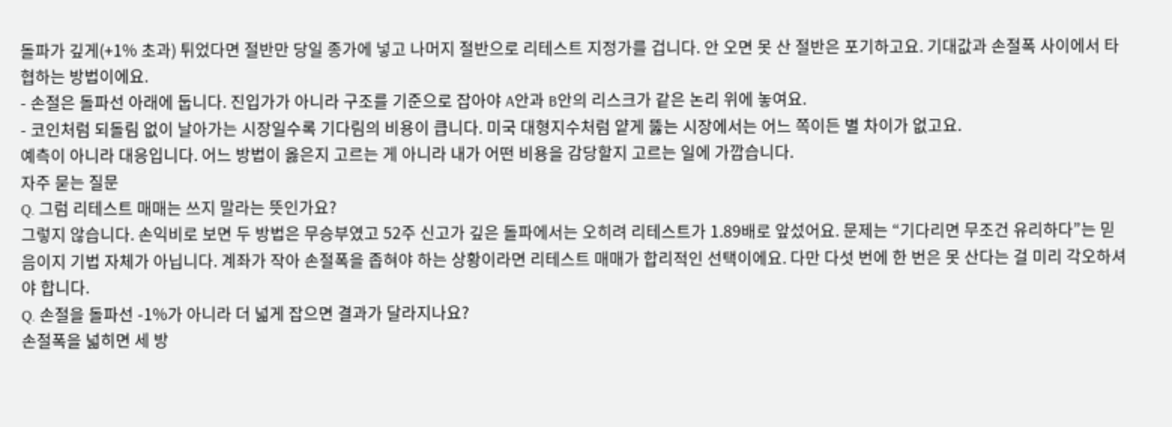돌파가 깊게(+1% 초과) 튀었다면 절반만 당일 종가에 넣고 나머지 절반으로 리테스트 지정가를 겁니다. 안 오면 못 산 절반은 포기하고요. 기대값과 손절폭 사이에서 타협하는 방법이에요.
- 손절은 돌파선 아래에 둡니다. 진입가가 아니라 구조를 기준으로 잡아야 A안과 B안의 리스크가 같은 논리 위에 놓여요.
- 코인처럼 되돌림 없이 날아가는 시장일수록 기다림의 비용이 큽니다. 미국 대형지수처럼 얕게 뚫는 시장에서는 어느 쪽이든 별 차이가 없고요.
예측이 아니라 대응입니다. 어느 방법이 옳은지 고르는 게 아니라 내가 어떤 비용을 감당할지 고르는 일에 가깝습니다.
자주 묻는 질문
Q. 그럼 리테스트 매매는 쓰지 말라는 뜻인가요?
그렇지 않습니다. 손익비로 보면 두 방법은 무승부였고 52주 신고가 깊은 돌파에서는 오히려 리테스트가 1.89배로 앞섰어요. 문제는 “기다리면 무조건 유리하다”는 믿음이지 기법 자체가 아닙니다. 계좌가 작아 손절폭을 좁혀야 하는 상황이라면 리테스트 매매가 합리적인 선택이에요. 다만 다섯 번에 한 번은 못 산다는 걸 미리 각오하셔야 합니다.
Q. 손절을 돌파선 -1%가 아니라 더 넓게 잡으면 결과가 달라지나요?
손절폭을 넓히면 세 방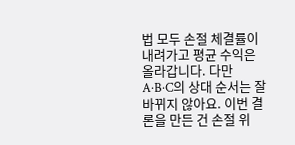법 모두 손절 체결률이 내려가고 평균 수익은 올라갑니다. 다만 A·B·C의 상대 순서는 잘 바뀌지 않아요. 이번 결론을 만든 건 손절 위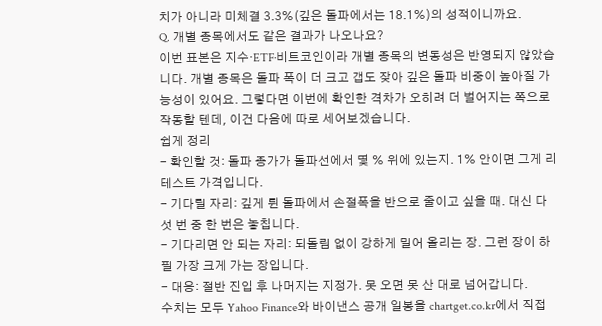치가 아니라 미체결 3.3%(깊은 돌파에서는 18.1%)의 성적이니까요.
Q. 개별 종목에서도 같은 결과가 나오나요?
이번 표본은 지수·ETF·비트코인이라 개별 종목의 변동성은 반영되지 않았습니다. 개별 종목은 돌파 폭이 더 크고 갭도 잦아 깊은 돌파 비중이 높아질 가능성이 있어요. 그렇다면 이번에 확인한 격차가 오히려 더 벌어지는 쪽으로 작동할 텐데, 이건 다음에 따로 세어보겠습니다.
쉽게 정리
- 확인할 것: 돌파 종가가 돌파선에서 몇 % 위에 있는지. 1% 안이면 그게 리테스트 가격입니다.
- 기다릴 자리: 깊게 튄 돌파에서 손절폭을 반으로 줄이고 싶을 때. 대신 다섯 번 중 한 번은 놓칩니다.
- 기다리면 안 되는 자리: 되돌림 없이 강하게 밀어 올리는 장. 그런 장이 하필 가장 크게 가는 장입니다.
- 대응: 절반 진입 후 나머지는 지정가. 못 오면 못 산 대로 넘어갑니다.
수치는 모두 Yahoo Finance와 바이낸스 공개 일봉을 chartget.co.kr에서 직접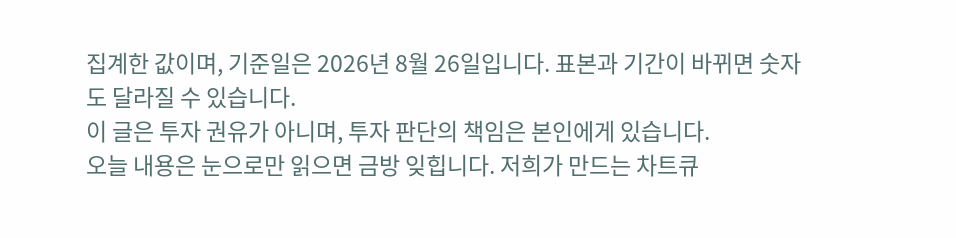집계한 값이며, 기준일은 2026년 8월 26일입니다. 표본과 기간이 바뀌면 숫자도 달라질 수 있습니다.
이 글은 투자 권유가 아니며, 투자 판단의 책임은 본인에게 있습니다.
오늘 내용은 눈으로만 읽으면 금방 잊힙니다. 저희가 만드는 차트큐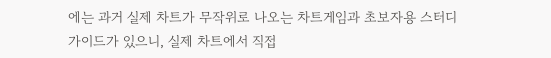에는 과거 실제 차트가 무작위로 나오는 차트게임과 초보자용 스터디 가이드가 있으니, 실제 차트에서 직접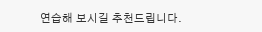연습해 보시길 추천드립니다.